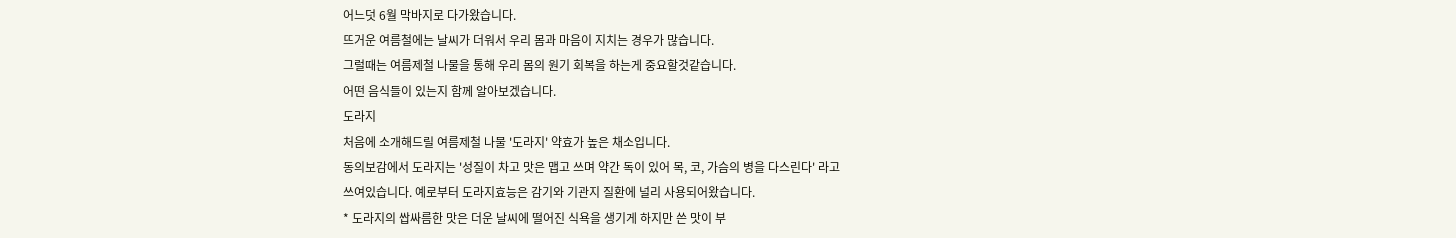어느덧 6월 막바지로 다가왔습니다.
뜨거운 여름철에는 날씨가 더워서 우리 몸과 마음이 지치는 경우가 많습니다.
그럴때는 여름제철 나물을 통해 우리 몸의 원기 회복을 하는게 중요할것같습니다.
어떤 음식들이 있는지 함께 알아보겠습니다.
도라지
처음에 소개해드릴 여름제철 나물 '도라지' 약효가 높은 채소입니다.
동의보감에서 도라지는 '성질이 차고 맛은 맵고 쓰며 약간 독이 있어 목, 코, 가슴의 병을 다스린다' 라고
쓰여있습니다. 예로부터 도라지효능은 감기와 기관지 질환에 널리 사용되어왔습니다.
* 도라지의 쌉싸름한 맛은 더운 날씨에 떨어진 식욕을 생기게 하지만 쓴 맛이 부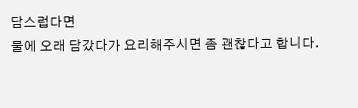담스럽다면
물에 오래 담갔다가 요리해주시면 좀 괜찮다고 합니다.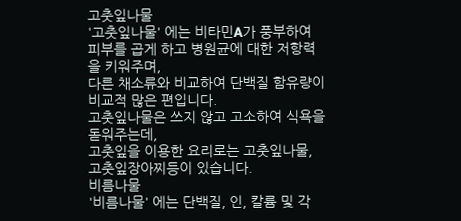고춧잎나물
'고춧잎나물' 에는 비타민A가 풍부하여 피부를 곱게 하고 병원균에 대한 저항력을 키워주며,
다른 채소류와 비교하여 단백질 함유량이 비교적 많은 편입니다.
고춧잎나물은 쓰지 않고 고소하여 식욕을 돋워주는데,
고춧잎을 이용한 요리로는 고춧잎나물, 고춧잎장아찌등이 있습니다.
비름나물
'비름나물' 에는 단백질, 인, 칼륨 및 각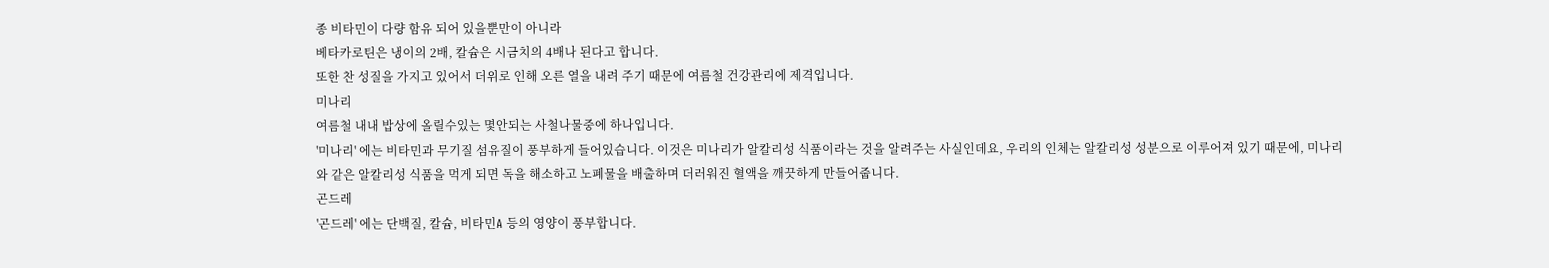종 비타민이 다량 함유 되어 있을뿐만이 아니라
베타카로틴은 냉이의 2배, 칼슘은 시금치의 4배나 된다고 합니다.
또한 찬 성질을 가지고 있어서 더위로 인해 오른 열을 내려 주기 때문에 여름철 건강관리에 제격입니다.
미나리
여름철 내내 밥상에 올릴수있는 몇안되는 사철나물중에 하나입니다.
'미나리' 에는 비타민과 무기질 섬유질이 풍부하게 들어있습니다. 이것은 미나리가 알칼리성 식품이라는 것을 알려주는 사실인데요, 우리의 인체는 알칼리성 성분으로 이루어져 있기 때문에, 미나리와 같은 알칼리성 식품을 먹게 되면 독을 해소하고 노폐물을 배출하며 더러워진 혈액을 깨끗하게 만들어줍니다.
곤드레
'곤드레' 에는 단백질, 칼슘, 비타민A 등의 영양이 풍부합니다.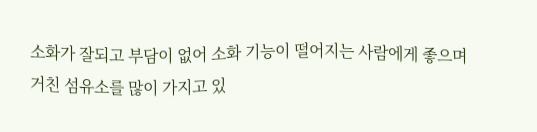소화가 잘되고 부담이 없어 소화 기능이 떨어지는 사람에게 좋으며
거친 섬유소를 많이 가지고 있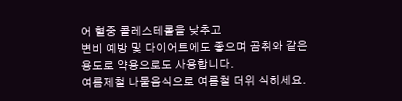어 혈중 콜레스테롤을 낮추고
변비 예방 및 다이어트에도 좋으며 곰취와 같은 용도로 약용으로도 사용합니다.
여름제철 나물음식으로 여름철 더위 식히세요.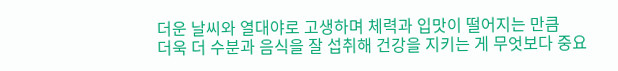더운 날씨와 열대야로 고생하며 체력과 입맛이 떨어지는 만큼
더욱 더 수분과 음식을 잘 섭취해 건강을 지키는 게 무엇보다 중요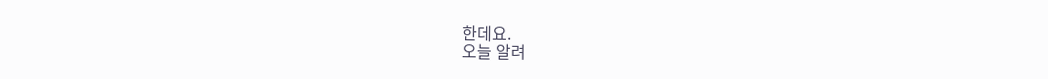한데요.
오늘 알려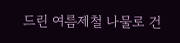드린 여름제철 나물로 건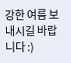강한 여름 보내시길 바랍니다 :)